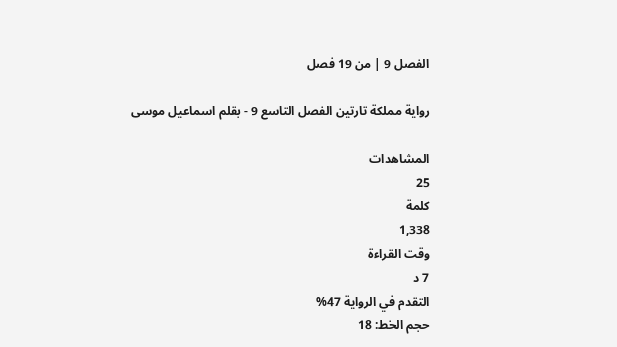الفصل 9 | من 19 فصل

رواية مملكة تارتين الفصل التاسع 9 - بقلم اسماعيل موسى

المشاهدات
25
كلمة
1,338
وقت القراءة
7 د
التقدم في الرواية 47%
حجم الخط: 18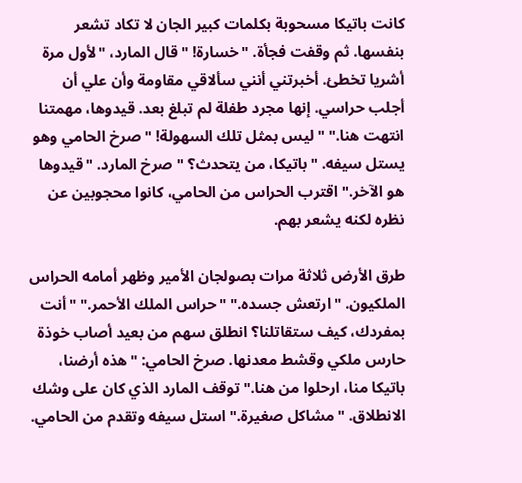كانت باتيكا مسحوبة بكلمات كبير الجان لا تكاد تشعر بنفسها. ثم وقفت فجأة. "خسارة! " قال المارد، "لأول مرة أشريا تخطئ. أخبرتني أنني سألاقي مقاومة وأن علي أن أجلب حراسي. إنها مجرد طفلة لم تبلغ بعد. قيدوها، مهمتنا انتهت هنا." "ليس بمثل تلك السهولة! " صرخ الحامي وهو يستل سيفه. "باتيكا، من يتحدث؟ " صرخ المارد. "قيدوها هو الآخر." اقترب الحراس من الحامي، كانوا محجوبين عن نظره لكنه يشعر بهم.

طرق الأرض ثلاثة مرات بصولجان الأمير وظهر أمامه الحراس الملكيون. "ارتعش جسده." "حراس الملك الأحمر." "أنت بمفردك، كيف ستقاتلنا؟ انطلق سهم من بعيد أصاب خوذة حارس ملكي وقشط معدنها. صرخ الحامي: "هذه أرضنا، باتيكا منا، ارحلوا من هنا." توقف المارد الذي كان على وشك الانطلاق. "مشاكل صغيرة." استل سيفه وتقدم من الحامي.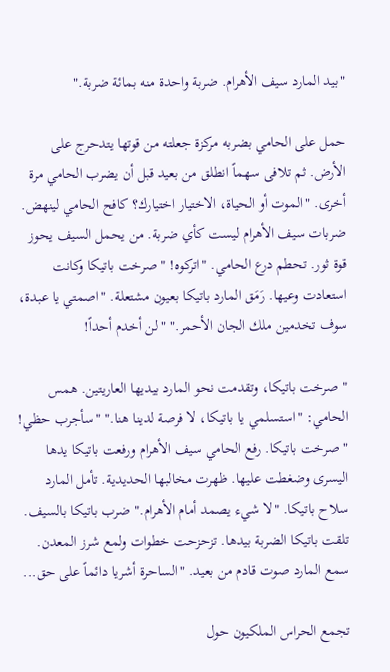"بيد المارد سيف الأهرام. ضربة واحدة منه بمائة ضربة."

حمل على الحامي بضربه مركزة جعلته من قوتها يتدحرج على الأرض. ثم تلافى سهماً انطلق من بعيد قبل أن يضرب الحامي مرة أخرى. "الموت أو الحياة، الاختيار اختيارك؟ كافح الحامي لينهض. ضربات سيف الأهرام ليست كأي ضربة. من يحمل السيف يحوز قوة ثور. تحطم درع الحامي. "اتركوه! " صرخت باتيكا وكانت استعادت وعيها. رَمَق المارد باتيكا بعيون مشتعلة. "اصمتي يا عبدة، سوف تخدمين ملك الجان الأحمر." "لن أخدم أحداً!

" صرخت باتيكا، وتقدمت نحو المارد بيديها العاريتين. همس الحامي: "استسلمي يا باتيكا، لا فرصة لدينا هنا." "سأجرب حظي! " صرخت باتيكا. رفع الحامي سيف الأهرام ورفعت باتيكا يدها اليسرى وضغطت عليها. ظهرت مخالبها الحديدية. تأمل المارد سلاح باتيكا. "لا شيء يصمد أمام الأهرام." ضرب باتيكا بالسيف. تلقت باتيكا الضربة بيدها. تزحزحت خطوات ولمع شرز المعدن. سمع المارد صوت قادم من بعيد. "الساحرة أشريا دائماً على حق...

تجمع الحراس الملكيون حول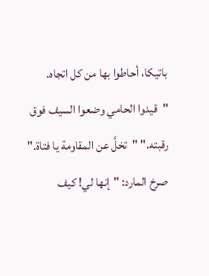باتيكا، أحاطوا بها من كل اتجاه. "قيدوا الحامي وضعوا السيف فوق رقبته." "تخلَّ عن المقاومة يا فتاة." صرخ المارد: "إنها لي! كيف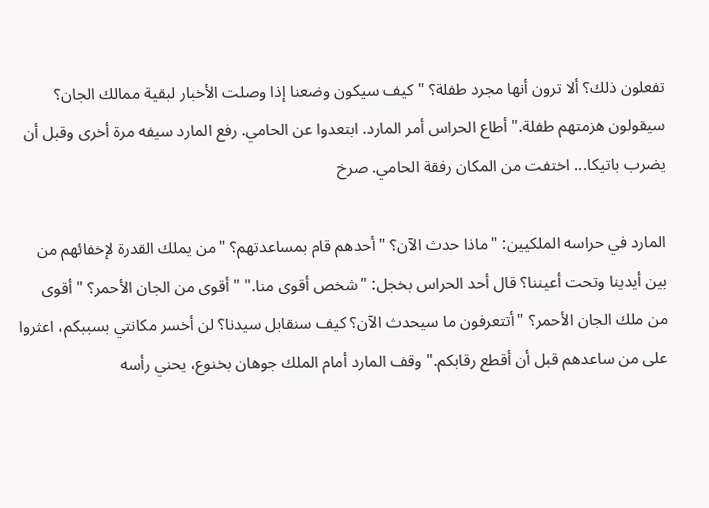تفعلون ذلك؟ ألا ترون أنها مجرد طفلة؟ "كيف سيكون وضعنا إذا وصلت الأخبار لبقية ممالك الجان؟ سيقولون هزمتهم طفلة." أطاع الحراس أمر المارد. ابتعدوا عن الحامي. رفع المارد سيفه مرة أخرى وقبل أن يضرب باتيكا... اختفت من المكان رفقة الحامي. صرخ

المارد في حراسه الملكيين: "ماذا حدث الآن؟ "أحدهم قام بمساعدتهم؟ "من يملك القدرة لإخفائهم من بين أيدينا وتحت أعيننا؟ قال أحد الحراس بخجل: "شخص أقوى منا." "أقوى من الجان الأحمر؟ "أقوى من ملك الجان الأحمر؟ "أتتعرفون ما سيحدث الآن؟ كيف سنقابل سيدنا؟ لن أخسر مكانتي بسببكم، اعثروا على من ساعدهم قبل أن أقطع رقابكم." وقف المارد أمام الملك جوهان بخنوع، يحني رأسه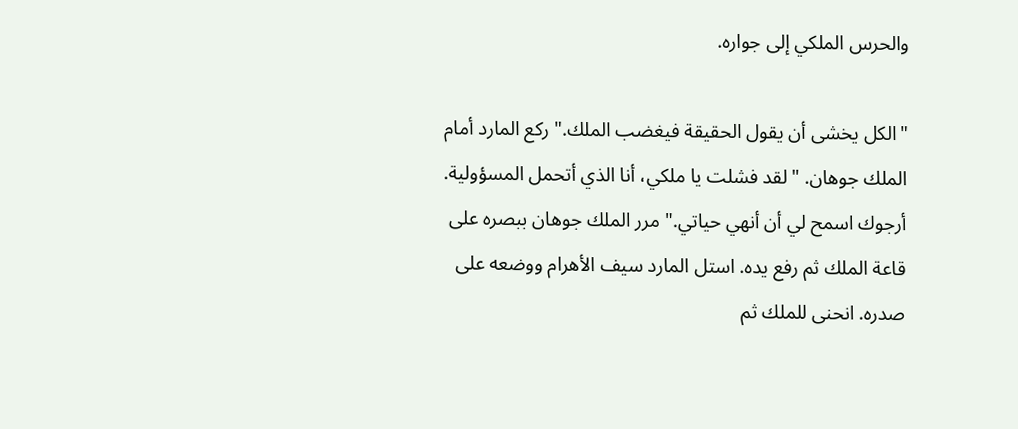والحرس الملكي إلى جواره.

"الكل يخشى أن يقول الحقيقة فيغضب الملك." ركع المارد أمام الملك جوهان. "لقد فشلت يا ملكي، أنا الذي أتحمل المسؤولية. أرجوك اسمح لي أن أنهي حياتي." مرر الملك جوهان ببصره على قاعة الملك ثم رفع يده. استل المارد سيف الأهرام ووضعه على صدره. انحنى للملك ثم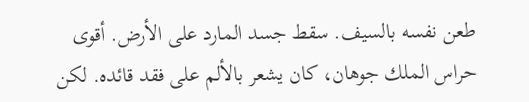طعن نفسه بالسيف. سقط جسد المارد على الأرض. أقوى حراس الملك جوهان، كان يشعر بالألم على فقد قائده. لكن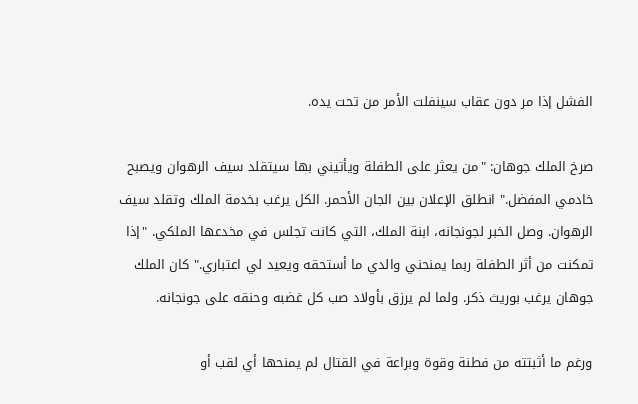الفشل إذا مر دون عقاب سينفلت الأمر من تحت يده.

صرخ الملك جوهان: "من يعثر على الطفلة ويأتيني بها سيتقلد سيف الرهوان ويصبح خادمي المفضل." انطلق الإعلان بين الجان الأحمر. الكل يرغب بخدمة الملك وتقلد سيف الرهوان. وصل الخبر لجونجانه، ابنة الملك، التي كانت تجلس في مخدعها الملكي. "إذا تمكنت من أثر الطفلة ربما يمنحني والدي ما أستحقه ويعيد لي اعتباري." كان الملك جوهان يرغب بوريث ذكر. ولما لم يرزق بأولاد صب كل غضبه وحنقه على جونجانه.

ورغم ما أثبتته من فطنة وقوة وبراعة في القتال لم يمنحها أي لقب أو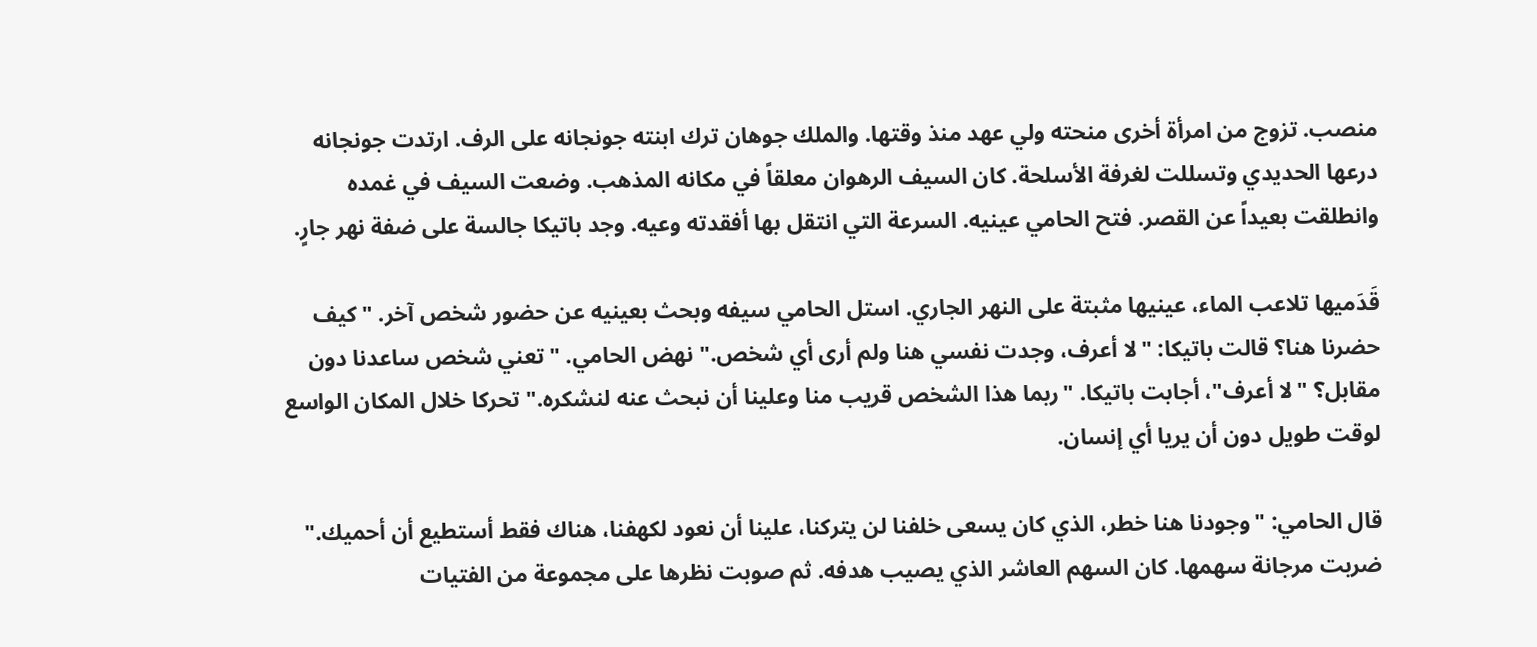منصب. تزوج من امرأة أخرى منحته ولي عهد منذ وقتها. والملك جوهان ترك ابنته جونجانه على الرف. ارتدت جونجانه درعها الحديدي وتسللت لغرفة الأسلحة. كان السيف الرهوان معلقاً في مكانه المذهب. وضعت السيف في غمده وانطلقت بعيداً عن القصر. فتح الحامي عينيه. السرعة التي انتقل بها أفقدته وعيه. وجد باتيكا جالسة على ضفة نهر جارٍ.

قَدَميها تلاعب الماء، عينيها مثبتة على النهر الجاري. استل الحامي سيفه وبحث بعينيه عن حضور شخص آخر. "كيف حضرنا هنا؟ قالت باتيكا: "لا أعرف، وجدت نفسي هنا ولم أرى أي شخص." نهض الحامي. "تعني شخص ساعدنا دون مقابل؟ "لا أعرف"، أجابت باتيكا. "ربما هذا الشخص قريب منا وعلينا أن نبحث عنه لنشكره." تحركا خلال المكان الواسع لوقت طويل دون أن يريا أي إنسان.

قال الحامي: "وجودنا هنا خطر، الذي كان يسعى خلفنا لن يتركنا، علينا أن نعود لكهفنا، هناك فقط أستطيع أن أحميك." ضربت مرجانة سهمها. كان السهم العاشر الذي يصيب هدفه. ثم صوبت نظرها على مجموعة من الفتيات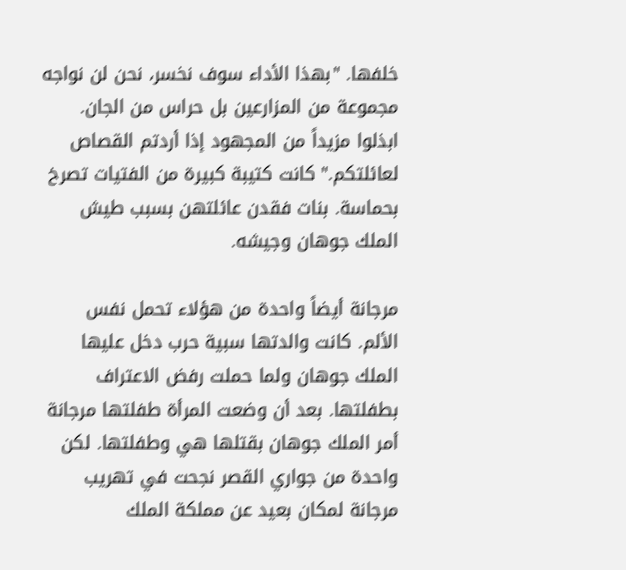خلفها. "بهذا الأداء سوف نخسر، نحن لن نواجه مجموعة من المزارعين بل حراس من الجان. ابذلوا مزيداً من المجهود إذا أردتم القصاص لعائلتكم." كانت كتيبة كبيرة من الفتيات تصرخ بحماسة. بنات فقدن عائلتهن بسبب طيش الملك جوهان وجيشه.

مرجانة أيضاً واحدة من هؤلاء تحمل نفس الألم. كانت والدتها سبية حرب دخل عليها الملك جوهان ولما حملت رفض الاعتراف بطفلتها. بعد أن وضعت المرأة طفلتها مرجانة أمر الملك جوهان بقتلها هي وطفلتها. لكن واحدة من جواري القصر نجحت في تهريب مرجانة لمكان بعيد عن مملكة الملك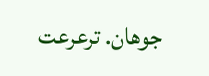جوهان. ترعرعت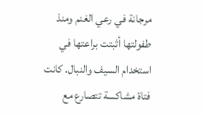مرجانة في رعي الغنم ومنذ طفولتها أثبتت براعتها في استخدام السيف والنبال. كانت فتاة مشاكسة تتصارع مع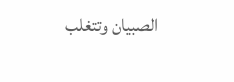الصبيان وتتغلب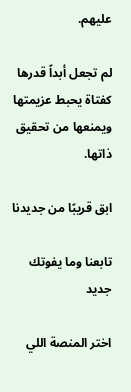عليهم.

لم تجعل أبداً قدرها كفتاة يحبط عزيمتها ويمنعها من تحقيق ذاتها.

ابق قريبًا من جديدنا

تابعنا وما يفوتك جديد

اختر المنصة اللي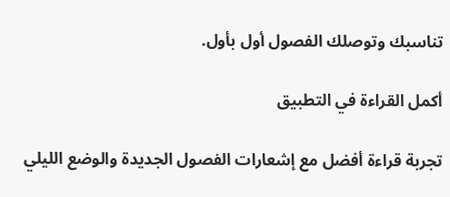تناسبك وتوصلك الفصول أول بأول.

أكمل القراءة في التطبيق

تجربة قراءة أفضل مع إشعارات الفصول الجديدة والوضع الليلي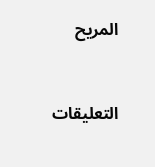المريح



التعليقات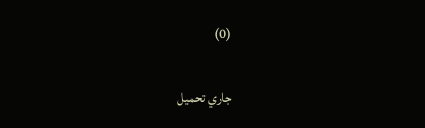(0)

جاري تحميل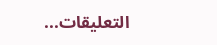التعليقات...